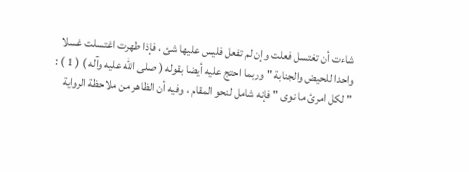شاءت أن تغتسل فعلت وإن لم تفعل فليس عليها شئ ، فإذا طهرت اغتسلت غسلا
واحدا للحيض والجنابة " وربما احتج عليه أيضا بقوله ( صلى الله عليه وآله ) ( 1 ) :
" لكل امرئ ما نوى " فإنه شامل لنحو المقام ، وفيه أن الظاهر من ملاحظة الرواية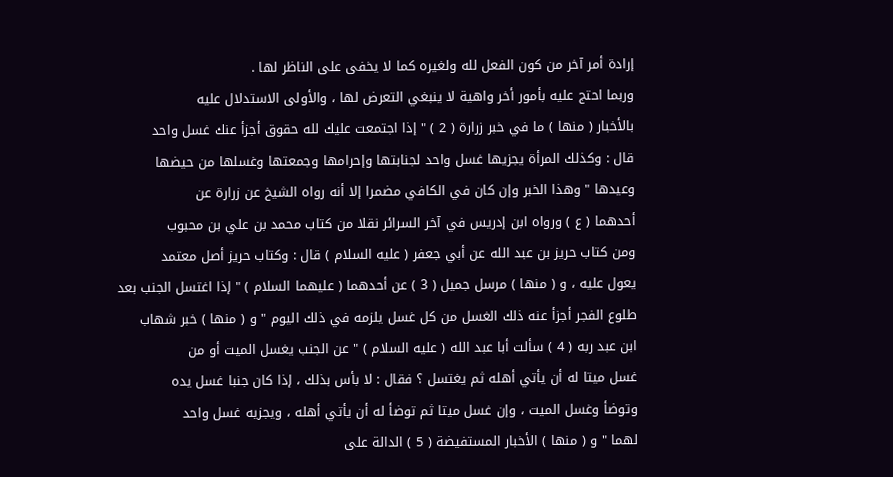إرادة أمر آخر من كون الفعل لله ولغيره كما لا يخفى على الناظر لها .
وربما احتج عليه بأمور أخر واهية لا ينبغي التعرض لها ، والأولى الاستدلال عليه
بالأخبار ( منها ) ما في خبر زرارة ( 2 ) " إذا اجتمعت عليك لله حقوق أجزأ عنك غسل واحد
قال : وكذلك المرأة يجزيها غسل واحد لجنابتها وإحرامها وجمعتها وغسلها من حيضها
وعيدها " وهذا الخبر وإن كان في الكافي مضمرا إلا أنه رواه الشيخ عن زرارة عن
أحدهما ( ع ) ورواه ابن إدريس في آخر السرائر نقلا من كتاب محمد بن علي بن محبوب
ومن كتاب حريز بن عبد الله عن أبي جعفر ( عليه السلام ) قال : وكتاب حريز أصل معتمد
يعول عليه ، و ( منها ) مرسل جميل ( 3 ) عن أحدهما ( عليهما السلام ) " إذا اغتسل الجنب بعد
طلوع الفجر أجزأ عنه ذلك الغسل من كل غسل يلزمه في ذلك اليوم " و ( منها ) خبر شهاب
ابن عبد ربه ( 4 ) سألت أبا عبد الله ( عليه السلام ) " عن الجنب يغسل الميت أو من
غسل ميتا له أن يأتي أهله ثم يغتسل ؟ فقال : لا بأس بذلك ، إذا كان جنبا غسل يده
وتوضأ وغسل الميت ، وإن غسل ميتا ثم توضأ له أن يأتي أهله ، ويجزيه غسل واحد
لهما " و ( منها ) الأخبار المستفيضة ( 5 ) الدالة على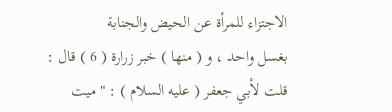الاجتزاء للمرأة عن الحيض والجنابة
بغسل واحد ، و ( منها ) خبر زرارة ( 6 ) قال : قلت لأبي جعفر ( عليه السلام ) : " ميت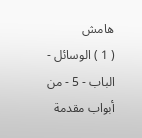هامش
( 1 ) الوسائل - الباب - 5 - من أبواب مقدمة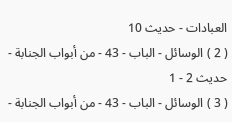العبادات - حديث 10
( 2 ) الوسائل - الباب - 43 - من أبواب الجنابة - حديث 2 - 1
( 3 ) الوسائل - الباب - 43 - من أبواب الجنابة -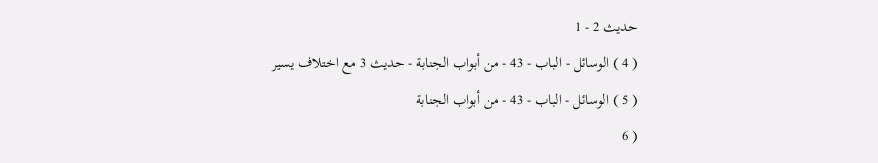حديث 2 - 1
( 4 ) الوسائل - الباب - 43 - من أبواب الجنابة - حديث 3 مع اختلاف يسير
( 5 ) الوسائل - الباب - 43 - من أبواب الجنابة
( 6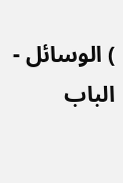) الوسائل - الباب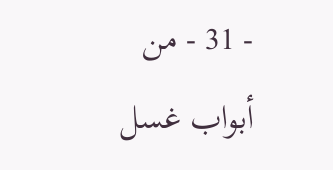- 31 - من أبواب غسل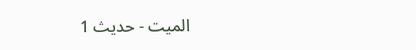الميت - حديث 1